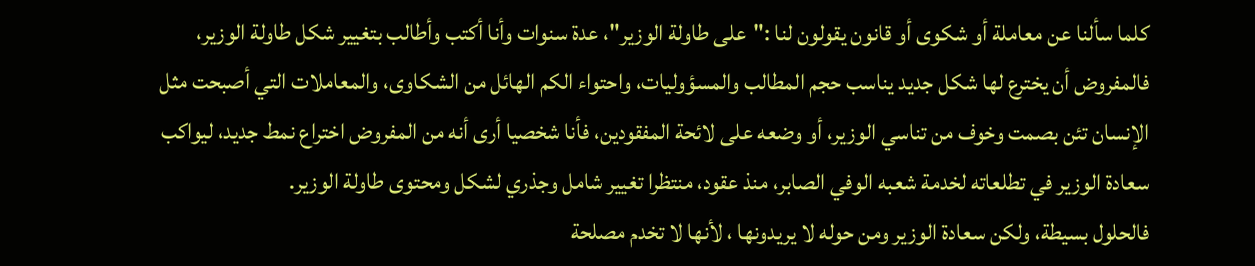كلما سألنا عن معاملة أو شكوى أو قانون يقولون لنا :"على طاولة الوزير"، عدة سنوات وأنا أكتب وأطالب بتغيير شكل طاولة الوزير، فالمفروض أن يخترع لها شكل جديد يناسب حجم المطالب والمسؤوليات، واحتواء الكم الهائل من الشكاوى، والمعاملات التي أصبحت مثل الإنسان تئن بصمت وخوف من تناسي الوزير، أو وضعه على لائحة المفقودين، فأنا شخصيا أرى أنه من المفروض اختراع نمط جديد، ليواكب سعادة الوزير في تطلعاته لخدمة شعبه الوفي الصابر، منذ عقود، منتظرا تغيير شامل وجذري لشكل ومحتوى طاولة الوزير.
فالحلول بسيطة، ولكن سعادة الوزير ومن حوله لا يريدونها ، لأنها لا تخدم مصلحة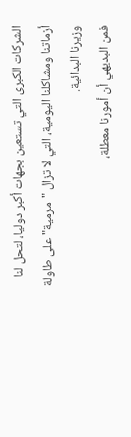الشركات الكبرى التي تستعين بجهات أكبر دوليا، لتحل لنا أزماتنا ومشاكلنا اليومية، التي لا تزال "مرمية" على طاولة وزيرنا البدائية.
فمن البديهي أن أمورنا معطلة،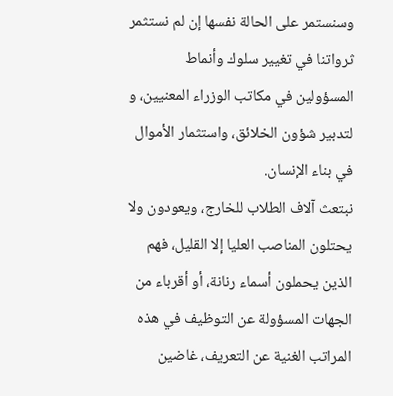وسنستمر على الحالة نفسها إن لم نستثمر ثرواتنا في تغيير سلوك وأنماط المسؤولين في مكاتب الوزراء المعنيين، و لتدبير شؤون الخلائق، واستثمار الأموال في بناء الإنسان.
نبتعث آلاف الطلاب للخارج، ويعودون ولا يحتلون المناصب العليا إلا القليل، فهم الذين يحملون أسماء رنانة، أو أقرباء من الجهات المسؤولة عن التوظيف في هذه المراتب الغنية عن التعريف، غاضين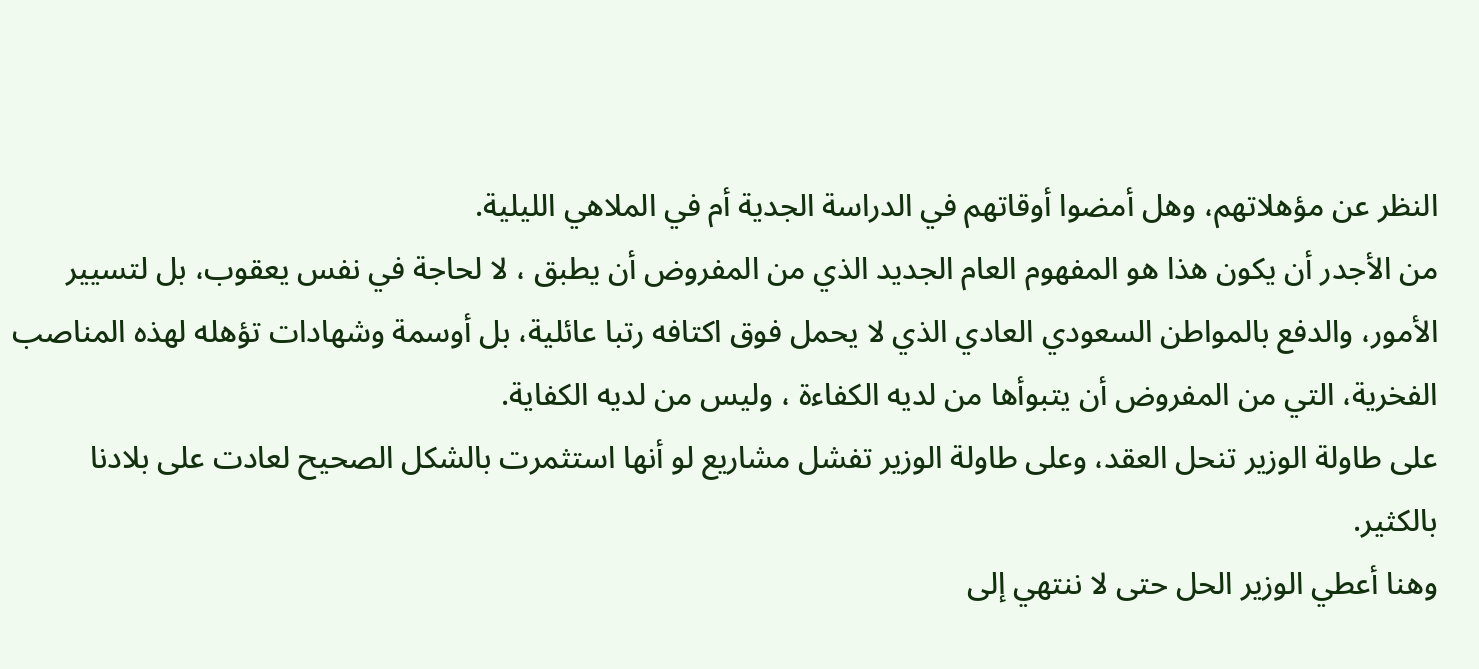النظر عن مؤهلاتهم، وهل أمضوا أوقاتهم في الدراسة الجدية أم في الملاهي الليلية.
من الأجدر أن يكون هذا هو المفهوم العام الجديد الذي من المفروض أن يطبق ، لا لحاجة في نفس يعقوب، بل لتسيير الأمور، والدفع بالمواطن السعودي العادي الذي لا يحمل فوق اكتافه رتبا عائلية، بل أوسمة وشهادات تؤهله لهذه المناصب الفخرية، التي من المفروض أن يتبوأها من لديه الكفاءة ، وليس من لديه الكفاية.
على طاولة الوزير تنحل العقد، وعلى طاولة الوزير تفشل مشاريع لو أنها استثمرت بالشكل الصحيح لعادت على بلادنا بالكثير.
وهنا أعطي الوزير الحل حتى لا ننتهي إلى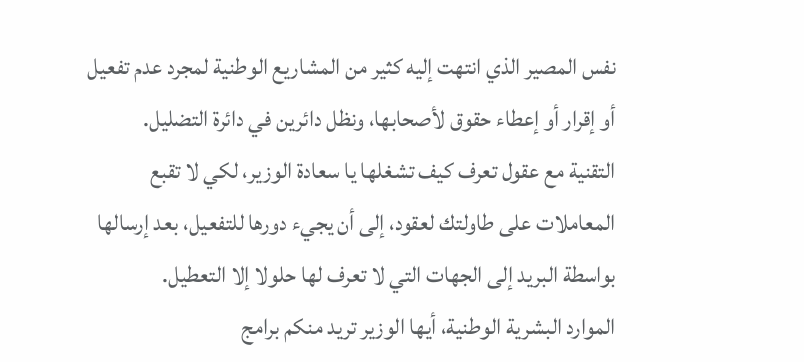نفس المصير الذي انتهت إليه كثير من المشاريع الوطنية لمجرد عدم تفعيل أو إقرار أو إعطاء حقوق لأصحابها، ونظل دائرين في دائرة التضليل.
التقنية مع عقول تعرف كيف تشغلها يا سعادة الوزير، لكي لا تقبع المعاملات على طاولتك لعقود، إلى أن يجيء دورها للتفعيل، بعد إرسالها بواسطة البريد إلى الجهات التي لا تعرف لها حلولا إلا التعطيل.
الموارد البشرية الوطنية، أيها الوزير تريد منكم برامج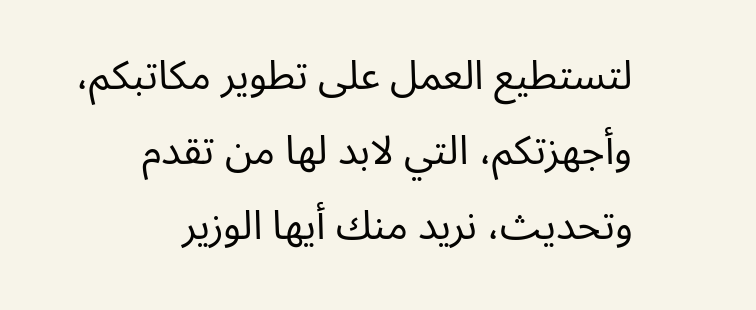لتستطيع العمل على تطوير مكاتبكم، وأجهزتكم، التي لابد لها من تقدم وتحديث، نريد منك أيها الوزير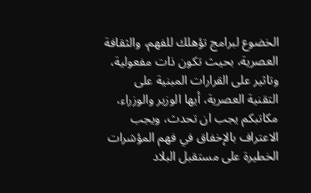الخضوع لبرامج تؤهلك للفهم، والثقافة العصرية، بحيث تكون ذات مفعولية، وتاثير على القرارات المبنية على التقنية العصرية، أيها الوزير والوزراء، مكاتبكم يجب ان تحدث، ويجب الاعتراف بالإخفاق في فهم المؤشرات الخطيرة على مستقبل البلاد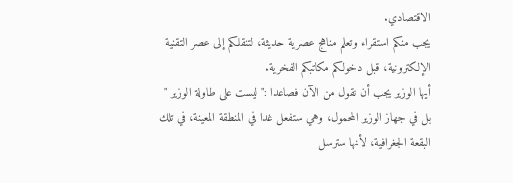الاقتصادي.
يجب منكم استقراء وتعلم مناهج عصرية حديثة، لتنقلكم إلى عصر التقنية الإلكترونية، قبل دخولكم مكاتبكم الفخرية.
أيها الوزير يجب أن نقول من الآن فصاعدا :" ليست على طاولة الوزير " بل في جهاز الوزير المحمول، وهي ستفعل غدا في المنطقة المعينة، في تلك البقعة الجغرافية، لأنها سترسل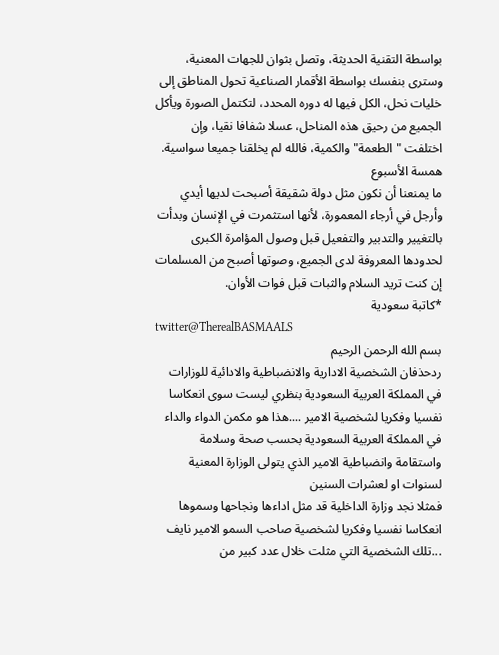بواسطة التقنية الحديثة، وتصل بثوان للجهات المعنية، وسترى بنفسك بواسطة الأقمار الصناعية تحول المناطق إلى خليات نحل، الكل فيها له دوره المحدد، لتكتمل الصورة ويأكل الجميع من رحيق هذه المناحل، عسلا شفافا نقيا، وإن اختلفت "الطعمة" والكمية، فالله لم يخلقنا جميعا سواسية.
همسة الأسبوع
ما يمنعنا أن نكون مثل دولة شقيقة أصبحت لديها أيدي وأرجل في أرجاء المعمورة، لأنها استثمرت في الإنسان وبدأت بالتغيير والتدبير والتفعيل قبل وصول المؤامرة الكبرى لحدودها المعروفة لدى الجميع، وصوتها أصبح من المسلمات إن كنت تريد السلام والثبات قبل فوات الأوان.
*كاتبة سعودية
twitter@TherealBASMAALS
بسم الله الرحمن الرحيم
ردحذفان الشخصية الادارية والانضباطية والادائية للوزارات في المملكة العربية السعودية بنظري ليست سوى انعكاسا نفسيا وفكريا لشخصية الامير ....هذا هو مكمن الدواء والداء في المملكة العربية السعودية بحسب صحة وسلامة واستقامة وانضباطية الامير الذي يتولى الوزارة المعنية لسنوات او لعشرات السنين
فمثلا نجد وزارة الداخلية قد مثل اداءها ونجاحها وسموها انعكاسا نفسيا وفكريا لشخصية صاحب السمو الامير نايف ...تلك الشخصية التي مثلت خلال عدد كبير من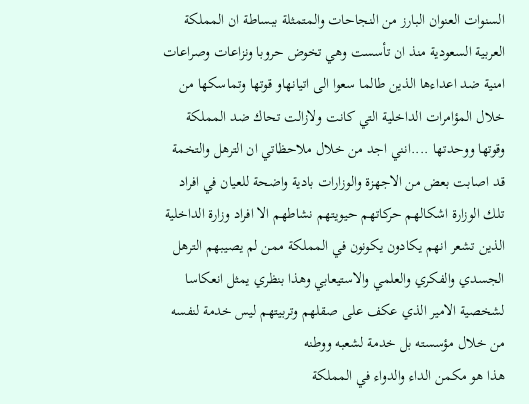السنوات العنوان البارز من النجاحات والمتمثلة ببساطة ان المملكة العربية السعودية منذ ان تأسست وهي تخوض حروبا ونزاعات وصراعات امنية ضد اعداءها الذين طالما سعوا الى اتيانهاو قوتها وتماسكها من خلال المؤامرات الداخلية التي كانت ولازالت تحاك ضد المملكة وقوتها ووحدتها ....انني اجد من خلال ملاحظاتي ان الترهل والتخمة قد اصابت بعض من الاجهزة والوزارات بادية واضحة للعيان في افراد تلك الوزارة اشكالهم حركاتهم حيويتهم نشاطهم الا افراد وزارة الداخلية الذين تشعر انهم يكادون يكونون في المملكة ممن لم يصيبهم الترهل الجسدي والفكري والعلمي والاستيعابي وهذا بنظري يمثل انعكاسا لشخصية الامير الذي عكف على صقلهم وتربيتهم ليس خدمة لنفسه من خلال مؤسسته بل خدمة لشعبه ووطنه
هذا هو مكمن الداء والدواء في المملكة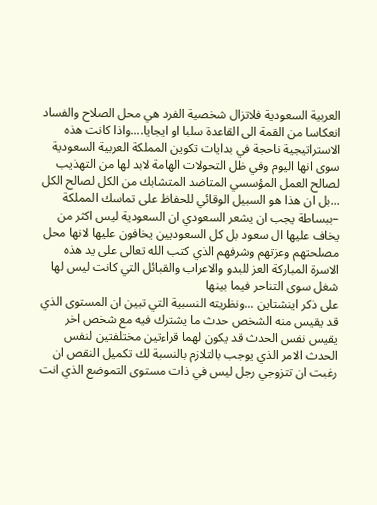العربية السعودية فلاتزال شخصية الفرد هي محل الصلاح والفساد انعكاسا من القمة الى القاعدة سلبا او ايجايا....واذا كانت هذه الاستراتيجية ناحجة في بدايات تكوين المملكة العربية السعودية سوى انها اليوم وفي ظل التحولات الهامة لابد لها من التهذيب لصالح العمل المؤسسي المتاضد المتشابك من الكل لصالح الكل ...بل ان هذا هو السبيل الوقائي للحفاظ على تماسك المملكة –ببساطة يجب ان يشعر السعودي ان السعودية ليس اكثر من يخاف عليها ال سعود بل كل السعوديين يخافون عليها لانها محل مصلحتهم وعزتهم وشرفهم الذي كتب الله تعالى على يد هذه الاسرة المباركة العز للبدو والاعراب والقبائل التي كانت ليس لها شغل سوى التناحر فيما بينها
على ذكر اينشتاين ...ونظريته النسبية التي تبين ان المستوى الذي قد يقيس منه الشخص حدث ما يشترك فيه مع شخص اخر يقيس نفس الحدث قد يكون لهما قراءتين مختلفتين لنفس الحدث الامر الذي يوجب بالتلازم بالنسبة لك تكميل النقص ان رغبت ان تتزوجي رجل ليس في ذات مستوى التموضع الذي انت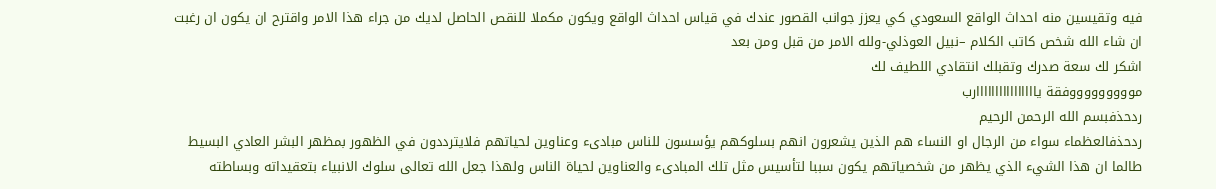فيه وتقيسين منه احداث الواقع السعودي كي يعزز جوانب القصور عندك في قياس احداث الواقع ويكون مكملا للنقص الحاصل لديك من جراء هذا الامر واقترح ان يكون ان رغبت ان شاء الله شخص كاتب الكلام –نبيل العوذلي-ولله الامر من قبل ومن بعد
اشكر لك سعة صدرك وتقبلك انتقادي اللطيف لك
موووووووووفقة ياااااااااااااااارب
ردحذفبسم الله الرحمن الرحيم
ردحذفالعظماء سواء من الرجال او النساء هم الذين يشعرون انهم بسلوكهم يؤسسون للناس مبادىء وعناوين لحياتهم فلايترددون في الظهور بمظهر البشر العادي البسيط طالما ان هذا الشيء الذي يظهر من شخصياتهم يكون سببا لتأسيس مثل تلك المبادىء والعناوين لحياة الناس ولهذا جعل الله تعالى سلوك الانبياء بتعقيداته وبساطته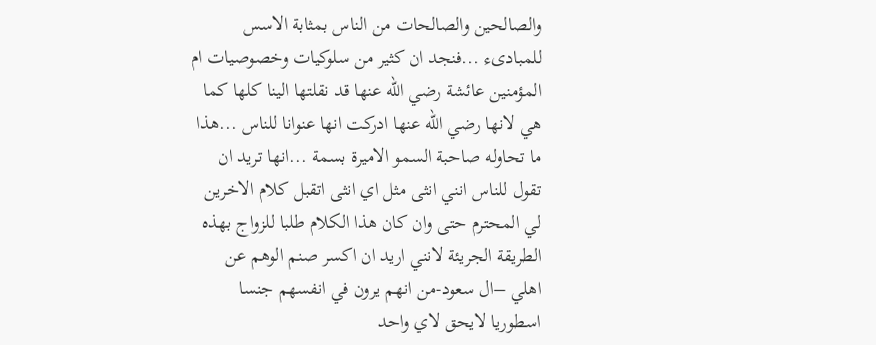والصالحين والصالحات من الناس بمثابة الاسس للمبادىء ...فنجد ان كثير من سلوكيات وخصوصيات ام المؤمنين عائشة رضي الله عنها قد نقلتها الينا كلها كما هي لانها رضي الله عنها ادركت انها عنوانا للناس ...هذا ما تحاوله صاحبة السمو الاميرة بسمة ...انها تريد ان تقول للناس انني انثى مثل اي انثى اتقبل كلام الاخرين لي المحترم حتى وان كان هذا الكلام طلبا للزواج بهذه الطريقة الجريئة لانني اريد ان اكسر صنم الوهم عن اهلي –ال سعود-من انهم يرون في انفسهم جنسا اسطوريا لايحق لاي واحد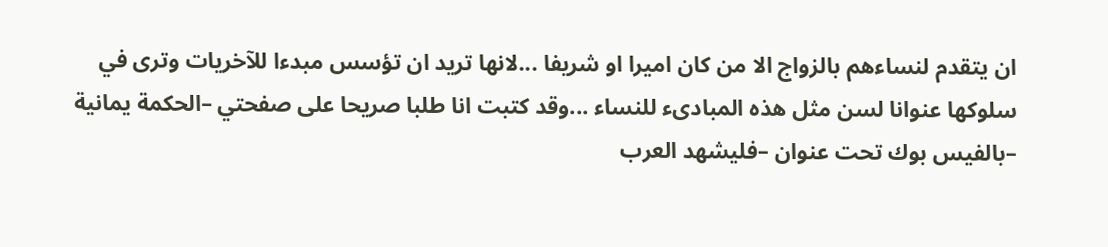ان يتقدم لنساءهم بالزواج الا من كان اميرا او شريفا ...لانها تريد ان تؤسس مبدءا للآخريات وترى في سلوكها عنوانا لسن مثل هذه المبادىء للنساء ...وقد كتبت انا طلبا صريحا على صفحتي –الحكمة يمانية –بالفيس بوك تحت عنوان –فليشهد العرب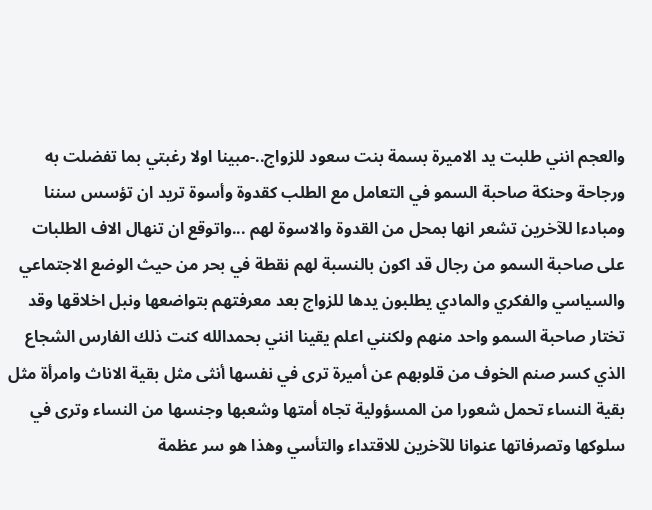والعجم انني طلبت يد الاميرة بسمة بنت سعود للزواج..-مبينا اولا رغبتي بما تفضلت به ورجاحة وحنكة صاحبة السمو في التعامل مع الطلب كقدوة وأسوة تريد ان تؤسس سننا ومبادءا للآخرين تشعر انها بمحل من القدوة والاسوة لهم ...واتوقع ان تنهال الاف الطلبات على صاحبة السمو من رجال قد اكون بالنسبة لهم نقطة في بحر من حيث الوضع الاجتماعي والسياسي والفكري والمادي يطلبون يدها للزواج بعد معرفتهم بتواضعها ونبل اخلاقها وقد تختار صاحبة السمو واحد منهم ولكنني اعلم يقينا انني بحمدالله كنت ذلك الفارس الشجاع الذي كسر صنم الخوف من قلوبهم عن أميرة ترى في نفسها أنثى مثل بقية الاناث وامرأة مثل بقية النساء تحمل شعورا من المسؤولية تجاه أمتها وشعبها وجنسها من النساء وترى في سلوكها وتصرفاتها عنوانا للآخرين للاقتداء والتأسي وهذا هو سر عظمة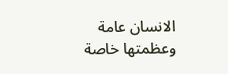الانسان عامة وعظمتها خاصة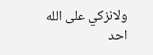ولانزكي على الله احد